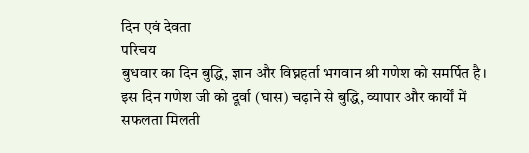दिन एवं देवता
परिचय
बुधवार का दिन बुद्धि, ज्ञान और विघ्नहर्ता भगवान श्री गणेश को समर्पित है। इस दिन गणेश जी को दूर्वा (घास) चढ़ाने से बुद्धि, व्यापार और कार्यों में सफलता मिलती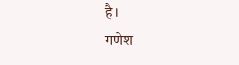है।
गणेश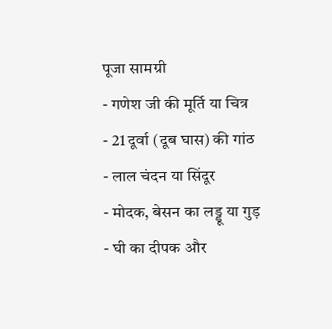पूजा सामग्री
- गणेश जी की मूर्ति या चित्र
- 21 दूर्वा (दूब घास) की गांठ
- लाल चंदन या सिंदूर
- मोदक, बेसन का लड्डू या गुड़
- घी का दीपक और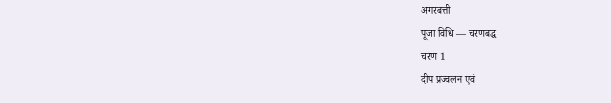अगरबत्ती
पूजा विधि — चरणबद्ध
चरण 1
दीप प्रज्वलन एवं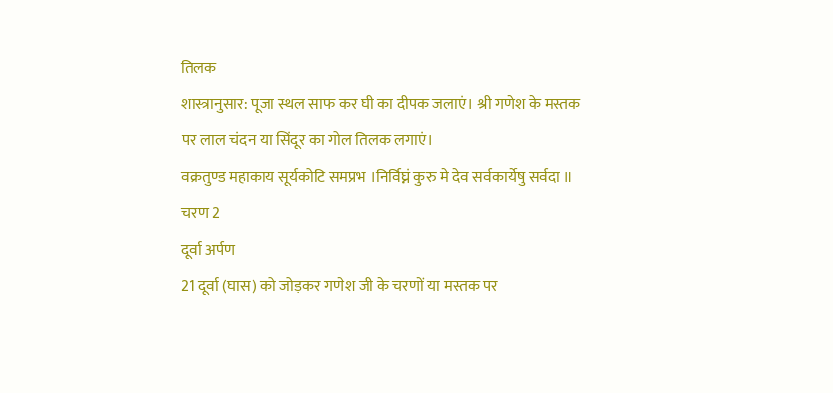तिलक
शास्त्रानुसार: पूजा स्थल साफ कर घी का दीपक जलाएं। श्री गणेश के मस्तक पर लाल चंदन या सिंदूर का गोल तिलक लगाएं।
वक्रतुण्ड महाकाय सूर्यकोटि समप्रभ ।निर्विघ्नं कुरु मे देव सर्वकार्येषु सर्वदा ॥
चरण 2
दूर्वा अर्पण
21 दूर्वा (घास) को जोड़कर गणेश जी के चरणों या मस्तक पर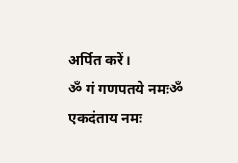अर्पित करें।
ॐ गं गणपतये नमःॐ एकदंताय नमः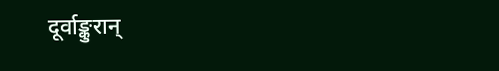दूर्वाङ्कुरान्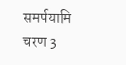समर्पयामि
चरण 3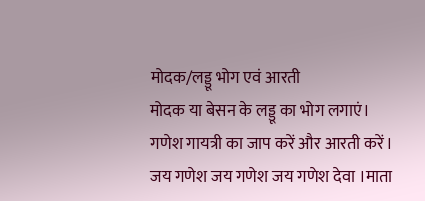मोदक/लड्डू भोग एवं आरती
मोदक या बेसन के लड्डू का भोग लगाएं। गणेश गायत्री का जाप करें और आरती करें।
जय गणेश जय गणेश जय गणेश देवा ।माता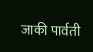जाकी पार्वती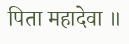पिता महादेवा ॥